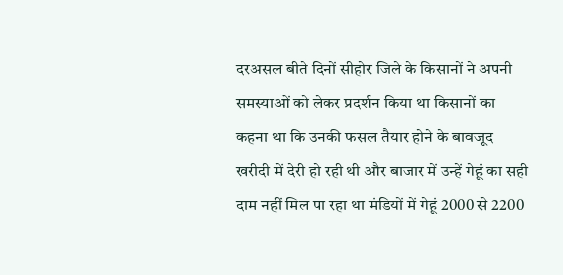दरअसल बीते दिनों सीहोर जिले के किसानों ने अपनी समस्याओं को लेकर प्रदर्शन किया था किसानों का कहना था कि उनकी फसल तैयार होने के बावजूद खरीदी में देरी हो रही थी और बाजार में उन्हें गेहूं का सही दाम नहीं मिल पा रहा था मंडियों में गेहूं 2000 से 2200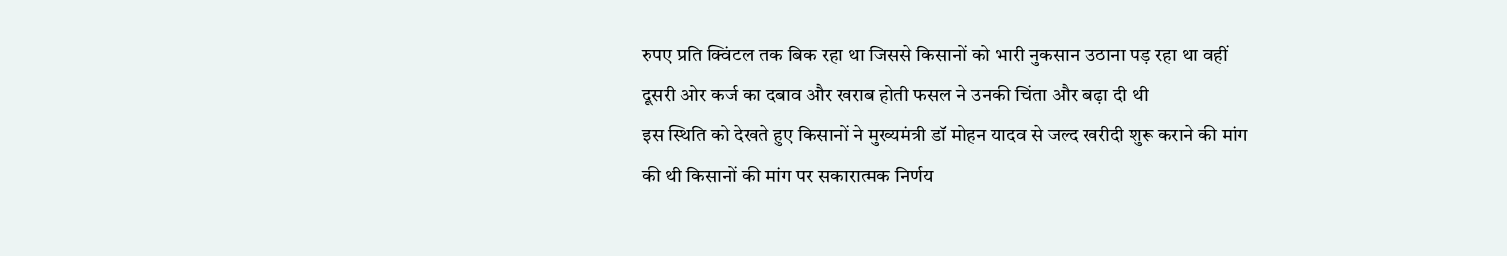रुपए प्रति क्विंटल तक बिक रहा था जिससे किसानों को भारी नुकसान उठाना पड़ रहा था वहीं दूसरी ओर कर्ज का दबाव और खराब होती फसल ने उनकी चिंता और बढ़ा दी थी
इस स्थिति को देखते हुए किसानों ने मुख्यमंत्री डॉ मोहन यादव से जल्द खरीदी शुरू कराने की मांग की थी किसानों की मांग पर सकारात्मक निर्णय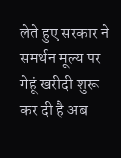लेते हुए सरकार ने समर्थन मूल्य पर गेहूं खरीदी शुरू कर दी है अब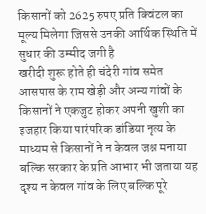किसानों को 2625 रुपए प्रति क्विंटल का मूल्य मिलेगा जिससे उनकी आर्थिक स्थिति में सुधार की उम्मीद जगी है
खरीदी शुरू होते ही चंदेरी गांव समेत आसपास के राम खेड़ी और अन्य गांवों के किसानों ने एकजुट होकर अपनी खुशी का इजहार किया पारंपरिक डांडिया नृत्य के माध्यम से किसानों ने न केवल जश्न मनाया बल्कि सरकार के प्रति आभार भी जताया यह दृश्य न केवल गांव के लिए बल्कि पूरे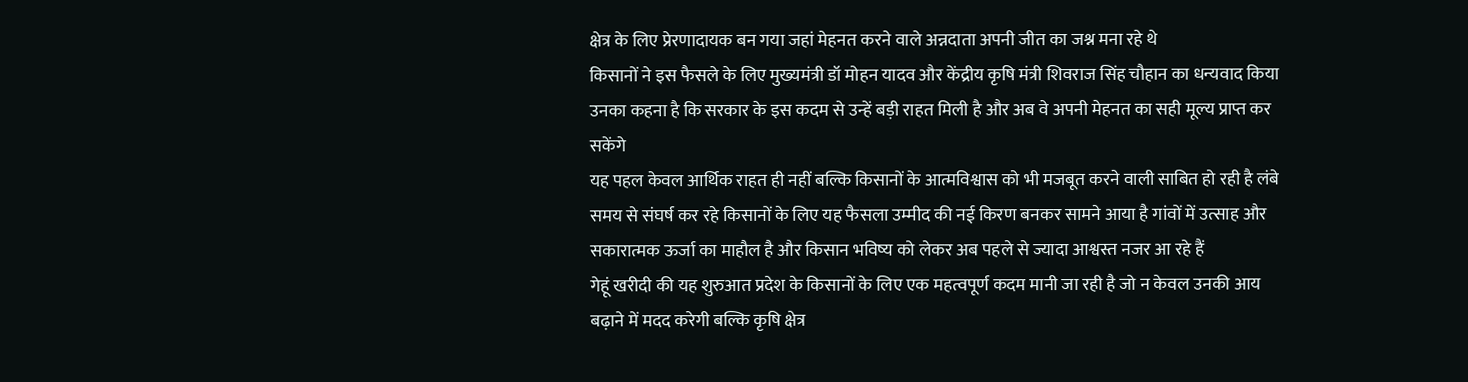क्षेत्र के लिए प्रेरणादायक बन गया जहां मेहनत करने वाले अन्नदाता अपनी जीत का जश्न मना रहे थे
किसानों ने इस फैसले के लिए मुख्यमंत्री डॉ मोहन यादव और केंद्रीय कृषि मंत्री शिवराज सिंह चौहान का धन्यवाद किया उनका कहना है कि सरकार के इस कदम से उन्हें बड़ी राहत मिली है और अब वे अपनी मेहनत का सही मूल्य प्राप्त कर सकेंगे
यह पहल केवल आर्थिक राहत ही नहीं बल्कि किसानों के आत्मविश्वास को भी मजबूत करने वाली साबित हो रही है लंबे समय से संघर्ष कर रहे किसानों के लिए यह फैसला उम्मीद की नई किरण बनकर सामने आया है गांवों में उत्साह और सकारात्मक ऊर्जा का माहौल है और किसान भविष्य को लेकर अब पहले से ज्यादा आश्वस्त नजर आ रहे हैं
गेहूं खरीदी की यह शुरुआत प्रदेश के किसानों के लिए एक महत्वपूर्ण कदम मानी जा रही है जो न केवल उनकी आय बढ़ाने में मदद करेगी बल्कि कृषि क्षेत्र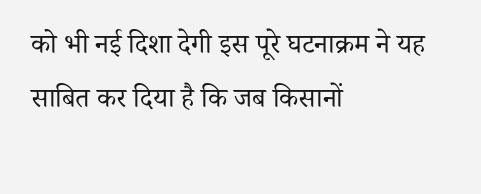को भी नई दिशा देगी इस पूरे घटनाक्रम ने यह साबित कर दिया है कि जब किसानों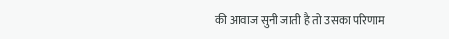की आवाज सुनी जाती है तो उसका परिणाम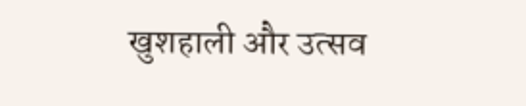खुशहाली और उत्सव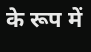के रूप में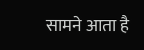सामने आता है